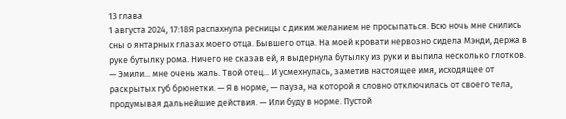13 глава
1 августа 2024, 17:18Я распахнула ресницы с диким желанием не просыпаться. Всю ночь мне снились сны о янтарных глазах моего отца. Бывшего отца. На моей кровати нервозно сидела Мэнди, держа в руке бутылку рома. Ничего не сказав ей, я выдернула бутылку из руки и выпила несколько глотков. — Эмили... мне очень жаль. Твой отец... И усмехнулась, заметив настоящее имя, исходящее от раскрытых губ брюнетки. — Я в норме, — пауза, на которой я словно отключилась от своего тела, продумывая дальнейшие действия. — Или буду в норме. Пустой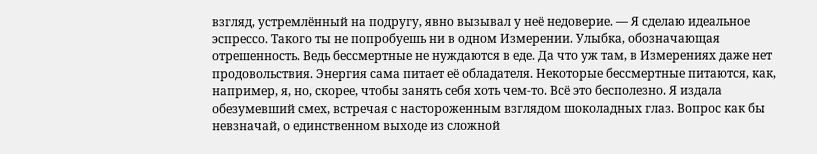взгляд, устремлённый на подругу, явно вызывал у неё недоверие. — Я сделаю идеальное эспрессо. Такого ты не попробуешь ни в одном Измерении. Улыбка, обозначающая отрешенность. Ведь бессмертные не нуждаются в еде. Да что уж там, в Измерениях даже нет продовольствия. Энергия сама питает её обладателя. Некоторые бессмертные питаются, как, например, я, но, скорее, чтобы занять себя хоть чем-то. Всё это бесполезно. Я издала обезумевший смех, встречая с настороженным взглядом шоколадных глаз. Вопрос как бы невзначай, о единственном выходе из сложной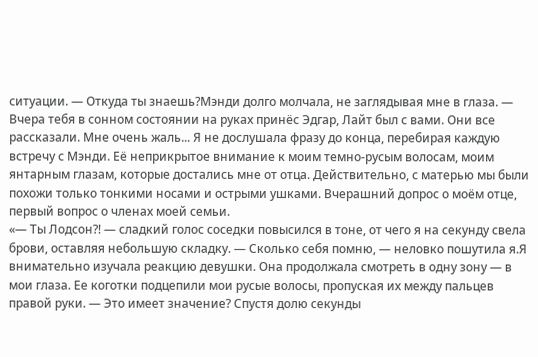ситуации. — Откуда ты знаешь?Мэнди долго молчала, не заглядывая мне в глаза. — Вчера тебя в сонном состоянии на руках принёс Эдгар, Лайт был с вами. Они все рассказали. Мне очень жаль... Я не дослушала фразу до конца, перебирая каждую встречу с Мэнди. Её неприкрытое внимание к моим темно-русым волосам, моим янтарным глазам, которые достались мне от отца. Действительно, с матерью мы были похожи только тонкими носами и острыми ушками. Вчерашний допрос о моём отце, первый вопрос о членах моей семьи.
«— Ты Лодсон?! — сладкий голос соседки повысился в тоне, от чего я на секунду свела брови, оставляя небольшую складку. — Сколько себя помню, — неловко пошутила я.Я внимательно изучала реакцию девушки. Она продолжала смотреть в одну зону — в мои глаза. Ее коготки подцепили мои русые волосы, пропуская их между пальцев правой руки. — Это имеет значение? Спустя долю секунды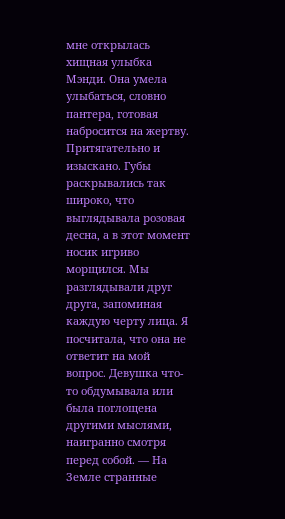мне открылась хищная улыбка Мэнди. Она умела улыбаться, словно пантера, готовая набросится на жертву. Притягательно и изыскано. Губы раскрывались так широко, что выглядывала розовая десна, а в этот момент носик игриво морщился. Мы разглядывали друг друга, запоминая каждую черту лица. Я посчитала, что она не ответит на мой вопрос. Девушка что-то обдумывала или была поглощена другими мыслями, наигранно смотря перед собой. — На Земле странные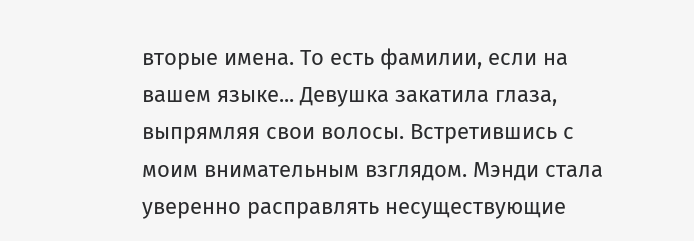вторые имена. То есть фамилии, если на вашем языке... Девушка закатила глаза, выпрямляя свои волосы. Встретившись с моим внимательным взглядом. Мэнди стала уверенно расправлять несуществующие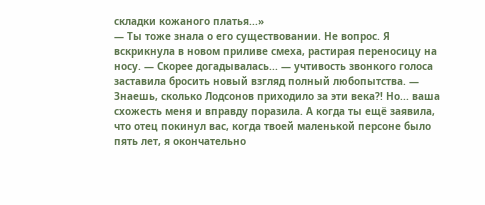складки кожаного платья...»
— Ты тоже знала о его существовании. Не вопрос. Я вскрикнула в новом приливе смеха, растирая переносицу на носу. — Скорее догадывалась... — учтивость звонкого голоса заставила бросить новый взгляд полный любопытства. — Знаешь, сколько Лодсонов приходило за эти века?! Но... ваша схожесть меня и вправду поразила. А когда ты ещё заявила, что отец покинул вас, когда твоей маленькой персоне было пять лет, я окончательно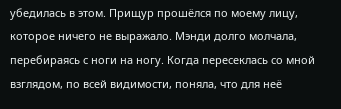убедилась в этом. Прищур прошёлся по моему лицу, которое ничего не выражало. Мэнди долго молчала, перебираясь с ноги на ногу. Когда пересеклась со мной взглядом, по всей видимости, поняла, что для неё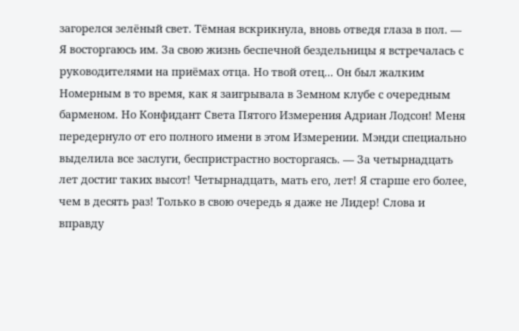загорелся зелёный свет. Тёмная вскрикнула, вновь отведя глаза в пол. — Я восторгаюсь им. За свою жизнь беспечной бездельницы я встречалась с руководителями на приёмах отца. Но твой отец... Он был жалким Номерным в то время, как я заигрывала в Земном клубе с очередным барменом. Но Конфидант Света Пятого Измерения Адриан Лодсон! Меня передернуло от его полного имени в этом Измерении. Мэнди специально выделила все заслуги, беспристрастно восторгаясь. — За четырнадцать лет достиг таких высот! Четырнадцать, мать его, лет! Я старше его более, чем в десять раз! Только в свою очередь я даже не Лидер! Слова и вправду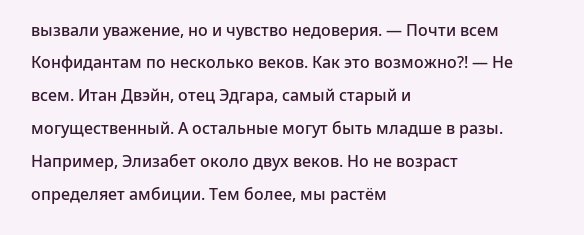вызвали уважение, но и чувство недоверия. — Почти всем Конфидантам по несколько веков. Как это возможно?! — Не всем. Итан Двэйн, отец Эдгара, самый старый и могущественный. А остальные могут быть младше в разы. Например, Элизабет около двух веков. Но не возраст определяет амбиции. Тем более, мы растём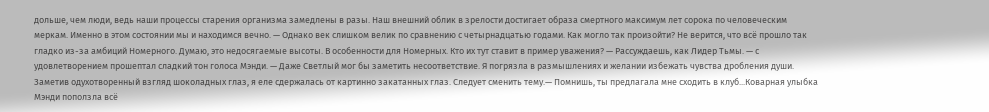дольше, чем люди, ведь наши процессы старения организма замедлены в разы. Наш внешний облик в зрелости достигает образа смертного максимум лет сорока по человеческим меркам. Именно в этом состоянии мы и находимся вечно. — Однако век слишком велик по сравнению с четырнадцатью годами. Как могло так произойти? Не верится, что всё прошло так гладко из-за амбиций Номерного. Думаю, это недосягаемые высоты. В особенности для Номерных. Кто их тут ставит в пример уважения? — Рассуждаешь, как Лидер Тьмы. — с удовлетворением прошептал сладкий тон голоса Мэнди. — Даже Светлый мог бы заметить несоответствие. Я погрязла в размышлениях и желании избежать чувства дробления души. Заметив одухотворенный взгляд шоколадных глаз, я еле сдержалась от картинно закатанных глаз. Следует сменить тему.— Помнишь, ты предлагала мне сходить в клуб...Коварная улыбка Мэнди поползла всё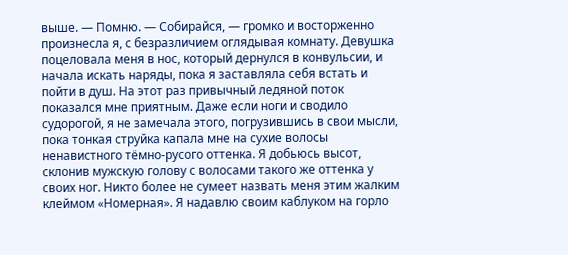выше. — Помню. — Собирайся, — громко и восторженно произнесла я, с безразличием оглядывая комнату. Девушка поцеловала меня в нос, который дернулся в конвульсии, и начала искать наряды, пока я заставляла себя встать и пойти в душ. На этот раз привычный ледяной поток показался мне приятным. Даже если ноги и сводило судорогой, я не замечала этого, погрузившись в свои мысли, пока тонкая струйка капала мне на сухие волосы ненавистного тёмно-русого оттенка. Я добьюсь высот, склонив мужскую голову с волосами такого же оттенка у своих ног. Никто более не сумеет назвать меня этим жалким клеймом «Номерная». Я надавлю своим каблуком на горло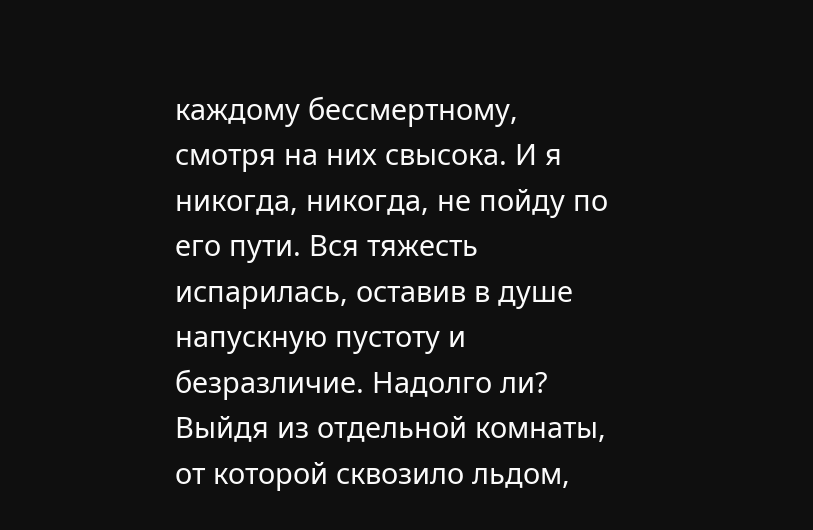каждому бессмертному, смотря на них свысока. И я никогда, никогда, не пойду по его пути. Вся тяжесть испарилась, оставив в душе напускную пустоту и безразличие. Надолго ли? Выйдя из отдельной комнаты, от которой сквозило льдом,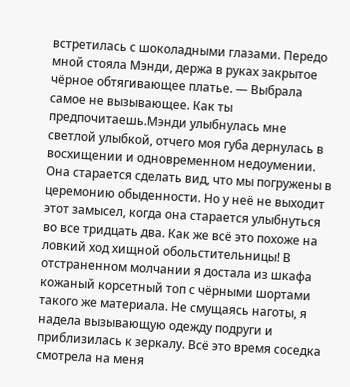встретилась с шоколадными глазами. Передо мной стояла Мэнди, держа в руках закрытое чёрное обтягивающее платье. — Выбрала самое не вызывающее. Как ты предпочитаешь.Мэнди улыбнулась мне светлой улыбкой, отчего моя губа дернулась в восхищении и одновременном недоумении. Она старается сделать вид, что мы погружены в церемонию обыденности. Но у неё не выходит этот замысел, когда она старается улыбнуться во все тридцать два. Как же всё это похоже на ловкий ход хищной обольстительницы! В отстраненном молчании я достала из шкафа кожаный корсетный топ с чёрными шортами такого же материала. Не смущаясь наготы, я надела вызывающую одежду подруги и приблизилась к зеркалу. Всё это время соседка смотрела на меня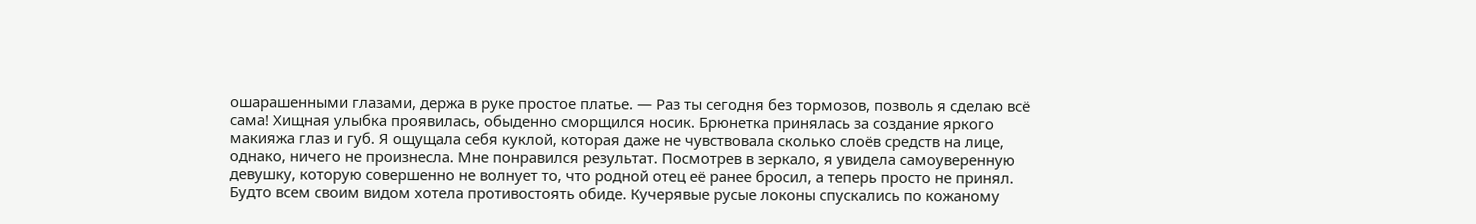ошарашенными глазами, держа в руке простое платье. — Раз ты сегодня без тормозов, позволь я сделаю всё сама! Хищная улыбка проявилась, обыденно сморщился носик. Брюнетка принялась за создание яркого макияжа глаз и губ. Я ощущала себя куклой, которая даже не чувствовала сколько слоёв средств на лице, однако, ничего не произнесла. Мне понравился результат. Посмотрев в зеркало, я увидела самоуверенную девушку, которую совершенно не волнует то, что родной отец её ранее бросил, а теперь просто не принял. Будто всем своим видом хотела противостоять обиде. Кучерявые русые локоны спускались по кожаному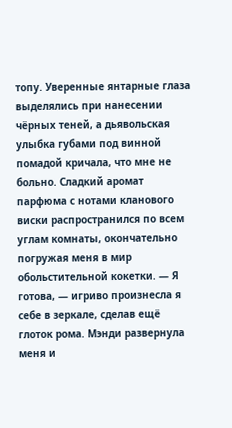топу. Уверенные янтарные глаза выделялись при нанесении чёрных теней, а дьявольская улыбка губами под винной помадой кричала, что мне не больно. Сладкий аромат парфюма с нотами кланового виски распространился по всем углам комнаты, окончательно погружая меня в мир обольстительной кокетки. — Я готова, — игриво произнесла я себе в зеркале, сделав ещё глоток рома. Мэнди развернула меня и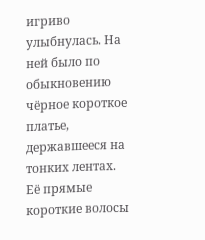игриво улыбнулась. На ней было по обыкновению чёрное короткое платье, державшееся на тонких лентах. Её прямые короткие волосы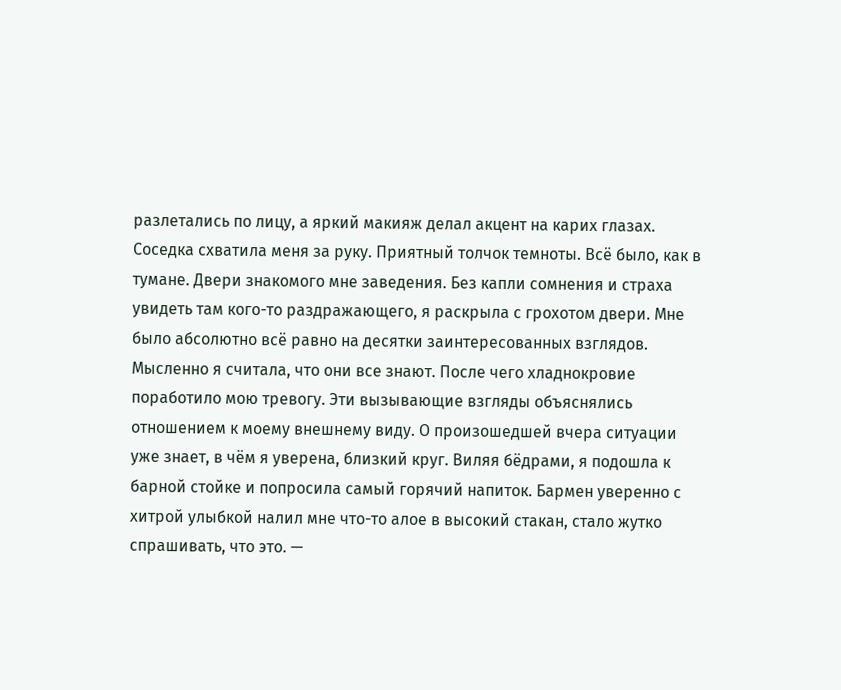разлетались по лицу, а яркий макияж делал акцент на карих глазах. Соседка схватила меня за руку. Приятный толчок темноты. Всё было, как в тумане. Двери знакомого мне заведения. Без капли сомнения и страха увидеть там кого-то раздражающего, я раскрыла с грохотом двери. Мне было абсолютно всё равно на десятки заинтересованных взглядов. Мысленно я считала, что они все знают. После чего хладнокровие поработило мою тревогу. Эти вызывающие взгляды объяснялись отношением к моему внешнему виду. О произошедшей вчера ситуации уже знает, в чём я уверена, близкий круг. Виляя бёдрами, я подошла к барной стойке и попросила самый горячий напиток. Бармен уверенно с хитрой улыбкой налил мне что-то алое в высокий стакан, стало жутко спрашивать, что это. —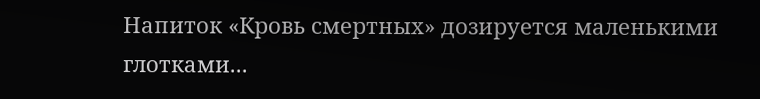Напиток «Кровь смертных» дозируется маленькими глотками...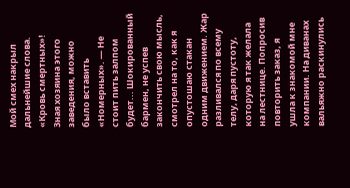Мой смех накрыл дальнейшие слова. «Кровь смертных»! Зная хозяина этого заведения, можно было вставить «Номерных». — Не стоит пить залпом будет... Шокированный бармен, не успев закончить свою мысль, смотрел на то, как я опустошаю стакан одним движением. Жар разливался по всему телу, даря пустоту, которую я так желала на лестнице. Попросив повторить заказ, я ушла к знакомой мне компании. На диванах вальяжно раскинулись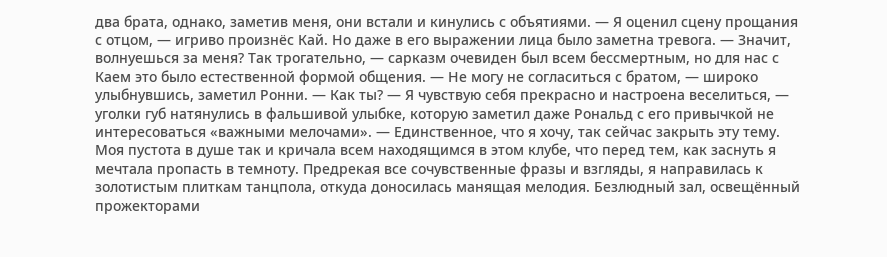два брата, однако, заметив меня, они встали и кинулись с объятиями. — Я оценил сцену прощания с отцом, — игриво произнёс Кай. Но даже в его выражении лица было заметна тревога. — Значит, волнуешься за меня? Так трогательно, — сарказм очевиден был всем бессмертным, но для нас с Каем это было естественной формой общения. — Не могу не согласиться с братом, — широко улыбнувшись, заметил Ронни. — Как ты? — Я чувствую себя прекрасно и настроена веселиться, — уголки губ натянулись в фальшивой улыбке, которую заметил даже Рональд с его привычкой не интересоваться «важными мелочами». — Единственное, что я хочу, так сейчас закрыть эту тему. Моя пустота в душе так и кричала всем находящимся в этом клубе, что перед тем, как заснуть я мечтала пропасть в темноту. Предрекая все сочувственные фразы и взгляды, я направилась к золотистым плиткам танцпола, откуда доносилась манящая мелодия. Безлюдный зал, освещённый прожекторами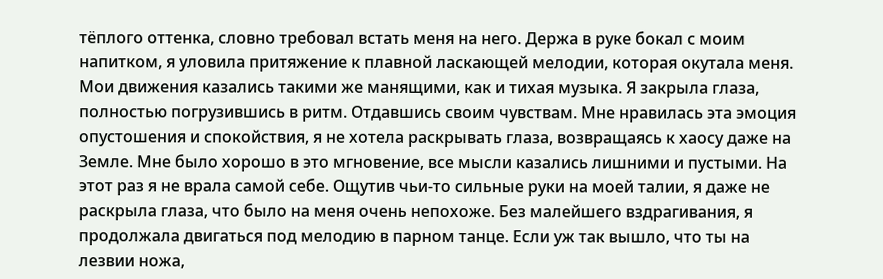тёплого оттенка, словно требовал встать меня на него. Держа в руке бокал с моим напитком, я уловила притяжение к плавной ласкающей мелодии, которая окутала меня. Мои движения казались такими же манящими, как и тихая музыка. Я закрыла глаза, полностью погрузившись в ритм. Отдавшись своим чувствам. Мне нравилась эта эмоция опустошения и спокойствия, я не хотела раскрывать глаза, возвращаясь к хаосу даже на Земле. Мне было хорошо в это мгновение, все мысли казались лишними и пустыми. На этот раз я не врала самой себе. Ощутив чьи-то сильные руки на моей талии, я даже не раскрыла глаза, что было на меня очень непохоже. Без малейшего вздрагивания, я продолжала двигаться под мелодию в парном танце. Если уж так вышло, что ты на лезвии ножа,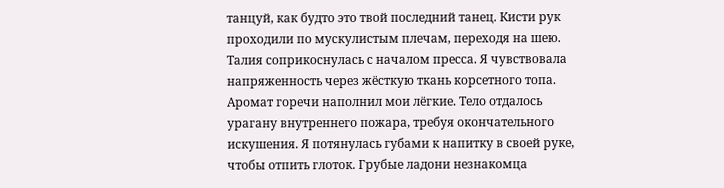танцуй, как будто это твой последний танец. Кисти рук проходили по мускулистым плечам, переходя на шею. Талия соприкоснулась с началом пресса. Я чувствовала напряженность через жёсткую ткань корсетного топа. Аромат горечи наполнил мои лёгкие. Тело отдалось урагану внутреннего пожара, требуя окончательного искушения. Я потянулась губами к напитку в своей руке, чтобы отпить глоток. Грубые ладони незнакомца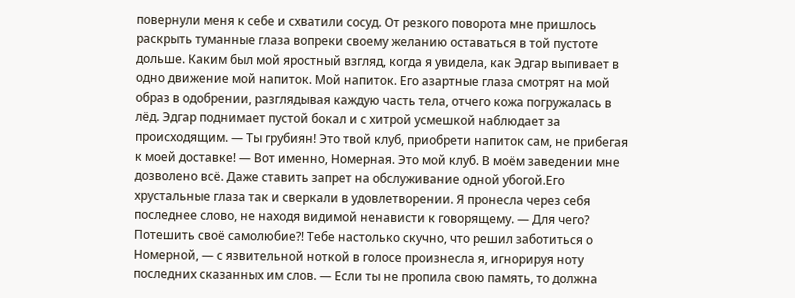повернули меня к себе и схватили сосуд. От резкого поворота мне пришлось раскрыть туманные глаза вопреки своему желанию оставаться в той пустоте дольше. Каким был мой яростный взгляд, когда я увидела, как Эдгар выпивает в одно движение мой напиток. Мой напиток. Его азартные глаза смотрят на мой образ в одобрении, разглядывая каждую часть тела, отчего кожа погружалась в лёд. Эдгар поднимает пустой бокал и с хитрой усмешкой наблюдает за происходящим. — Ты грубиян! Это твой клуб, приобрети напиток сам, не прибегая к моей доставке! — Вот именно, Номерная. Это мой клуб. В моём заведении мне дозволено всё. Даже ставить запрет на обслуживание одной убогой.Его хрустальные глаза так и сверкали в удовлетворении. Я пронесла через себя последнее слово, не находя видимой ненависти к говорящему. — Для чего? Потешить своё самолюбие?! Тебе настолько скучно, что решил заботиться о Номерной, — с язвительной ноткой в голосе произнесла я, игнорируя ноту последних сказанных им слов. — Если ты не пропила свою память, то должна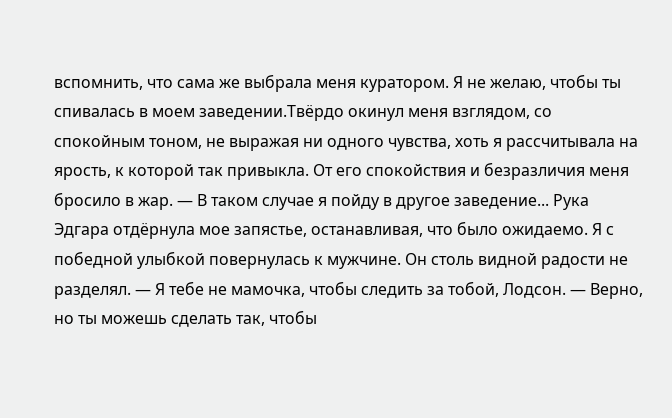вспомнить, что сама же выбрала меня куратором. Я не желаю, чтобы ты спивалась в моем заведении.Твёрдо окинул меня взглядом, со спокойным тоном, не выражая ни одного чувства, хоть я рассчитывала на ярость, к которой так привыкла. От его спокойствия и безразличия меня бросило в жар. — В таком случае я пойду в другое заведение... Рука Эдгара отдёрнула мое запястье, останавливая, что было ожидаемо. Я с победной улыбкой повернулась к мужчине. Он столь видной радости не разделял. — Я тебе не мамочка, чтобы следить за тобой, Лодсон. — Верно, но ты можешь сделать так, чтобы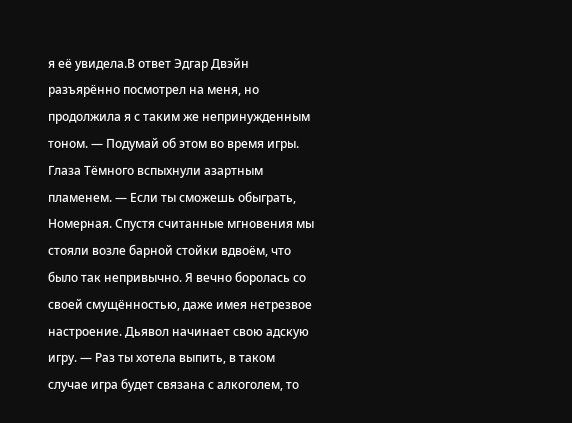я её увидела.В ответ Эдгар Двэйн разъярённо посмотрел на меня, но продолжила я с таким же непринужденным тоном. — Подумай об этом во время игры. Глаза Тёмного вспыхнули азартным пламенем. — Если ты сможешь обыграть, Номерная. Спустя считанные мгновения мы стояли возле барной стойки вдвоём, что было так непривычно. Я вечно боролась со своей смущённостью, даже имея нетрезвое настроение. Дьявол начинает свою адскую игру. — Раз ты хотела выпить, в таком случае игра будет связана с алкоголем, то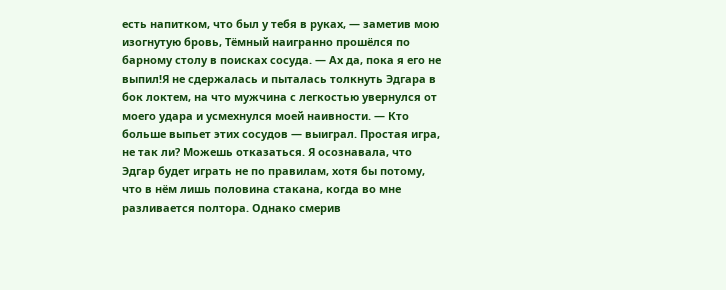есть напитком, что был у тебя в руках, — заметив мою изогнутую бровь, Тёмный наигранно прошёлся по барному столу в поисках сосуда. — Ах да, пока я его не выпил!Я не сдержалась и пыталась толкнуть Эдгара в бок локтем, на что мужчина с легкостью увернулся от моего удара и усмехнулся моей наивности. — Кто больше выпьет этих сосудов — выиграл. Простая игра, не так ли? Можешь отказаться. Я осознавала, что Эдгар будет играть не по правилам, хотя бы потому, что в нём лишь половина стакана, когда во мне разливается полтора. Однако смерив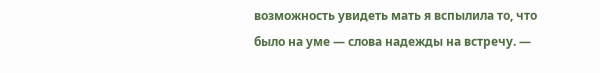возможность увидеть мать я вспылила то, что было на уме — слова надежды на встречу. —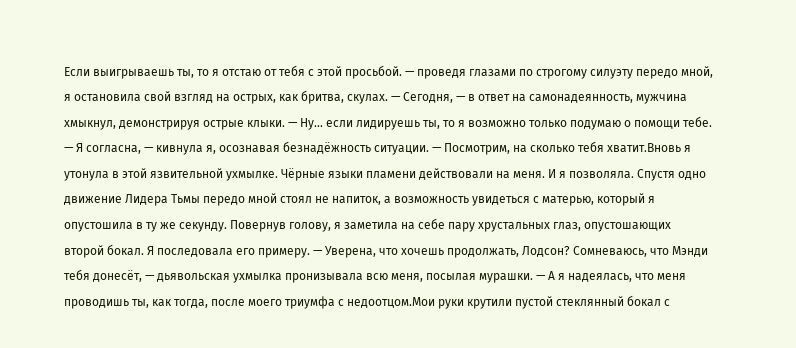Если выигрываешь ты, то я отстаю от тебя с этой просьбой. — проведя глазами по строгому силуэту передо мной, я остановила свой взгляд на острых, как бритва, скулах. — Сегодня, — в ответ на самонадеянность, мужчина хмыкнул, демонстрируя острые клыки. — Ну... если лидируешь ты, то я возможно только подумаю о помощи тебе. — Я согласна, — кивнула я, осознавая безнадёжность ситуации. — Посмотрим, на сколько тебя хватит.Вновь я утонула в этой язвительной ухмылке. Чёрные языки пламени действовали на меня. И я позволяла. Спустя одно движение Лидера Тьмы передо мной стоял не напиток, а возможность увидеться с матерью, который я опустошила в ту же секунду. Повернув голову, я заметила на себе пару хрустальных глаз, опустошающих второй бокал. Я последовала его примеру. — Уверена, что хочешь продолжать, Лодсон? Сомневаюсь, что Мэнди тебя донесёт, — дьявольская ухмылка пронизывала всю меня, посылая мурашки. — А я надеялась, что меня проводишь ты, как тогда, после моего триумфа с недоотцом.Мои руки крутили пустой стеклянный бокал с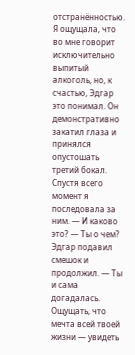отстранённостью. Я ощущала, что во мне говорит исключительно выпитый алкоголь, но, к счастью, Эдгар это понимал. Он демонстративно закатил глаза и принялся опустошать третий бокал. Спустя всего момент я последовала за ним. — И каково это? — Ты о чем? Эдгар подавил смешок и продолжил. — Ты и сама догадалась. Ощущать, что мечта всей твоей жизни — увидеть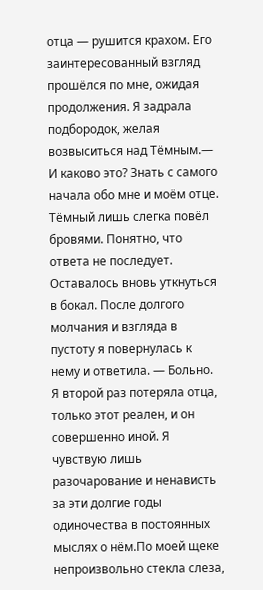отца — рушится крахом. Его заинтересованный взгляд прошёлся по мне, ожидая продолжения. Я задрала подбородок, желая возвыситься над Тёмным.— И каково это? Знать с самого начала обо мне и моём отце. Тёмный лишь слегка повёл бровями. Понятно, что ответа не последует. Оставалось вновь уткнуться в бокал. После долгого молчания и взгляда в пустоту я повернулась к нему и ответила. — Больно. Я второй раз потеряла отца, только этот реален, и он совершенно иной. Я чувствую лишь разочарование и ненависть за эти долгие годы одиночества в постоянных мыслях о нём.По моей щеке непроизвольно стекла слеза,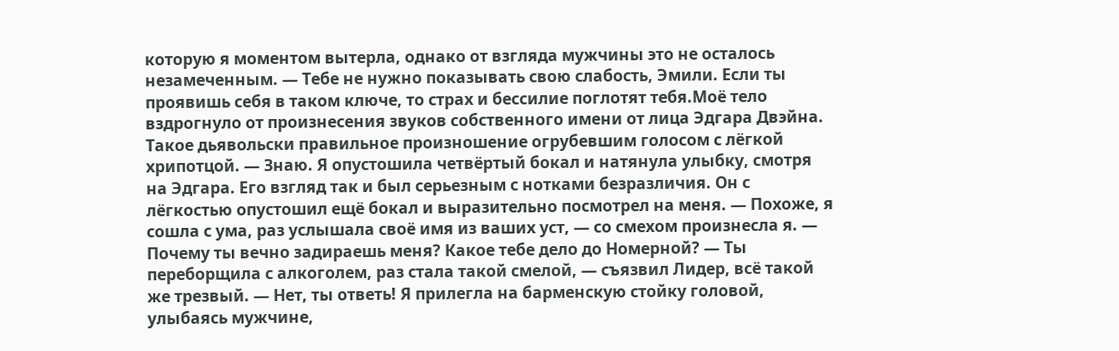которую я моментом вытерла, однако от взгляда мужчины это не осталось незамеченным. — Тебе не нужно показывать свою слабость, Эмили. Если ты проявишь себя в таком ключе, то страх и бессилие поглотят тебя.Моё тело вздрогнуло от произнесения звуков собственного имени от лица Эдгара Двэйна. Такое дьявольски правильное произношение огрубевшим голосом с лёгкой хрипотцой. — Знаю. Я опустошила четвёртый бокал и натянула улыбку, смотря на Эдгара. Его взгляд так и был серьезным с нотками безразличия. Он с лёгкостью опустошил ещё бокал и выразительно посмотрел на меня. — Похоже, я сошла с ума, раз услышала своё имя из ваших уст, — со смехом произнесла я. — Почему ты вечно задираешь меня? Какое тебе дело до Номерной? — Ты переборщила с алкоголем, раз стала такой смелой, — съязвил Лидер, всё такой же трезвый. — Нет, ты ответь! Я прилегла на барменскую стойку головой, улыбаясь мужчине,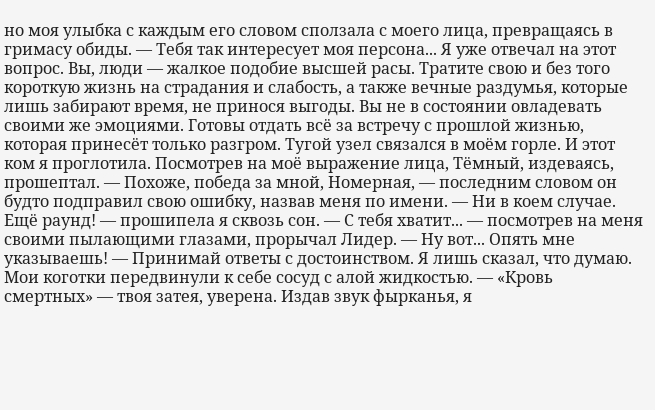но моя улыбка с каждым его словом сползала с моего лица, превращаясь в гримасу обиды. — Тебя так интересует моя персона... Я уже отвечал на этот вопрос. Вы, люди — жалкое подобие высшей расы. Тратите свою и без того короткую жизнь на страдания и слабость, а также вечные раздумья, которые лишь забирают время, не принося выгоды. Вы не в состоянии овладевать своими же эмоциями. Готовы отдать всё за встречу с прошлой жизнью, которая принесёт только разгром. Тугой узел связался в моём горле. И этот ком я проглотила. Посмотрев на моё выражение лица, Тёмный, издеваясь, прошептал. — Похоже, победа за мной, Номерная, — последним словом он будто подправил свою ошибку, назвав меня по имени. — Ни в коем случае. Ещё раунд! — прошипела я сквозь сон. — С тебя хватит... — посмотрев на меня своими пылающими глазами, прорычал Лидер. — Ну вот... Опять мне указываешь! — Принимай ответы с достоинством. Я лишь сказал, что думаю. Мои коготки передвинули к себе сосуд с алой жидкостью. — «Кровь смертных» — твоя затея, уверена. Издав звук фырканья, я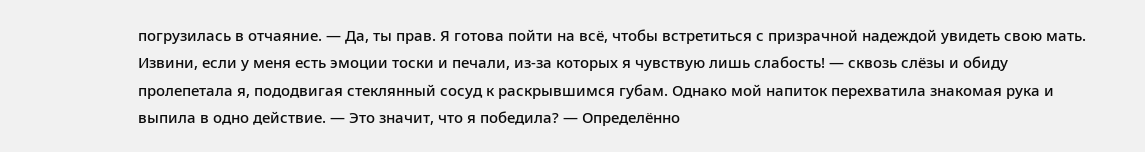погрузилась в отчаяние. — Да, ты прав. Я готова пойти на всё, чтобы встретиться с призрачной надеждой увидеть свою мать. Извини, если у меня есть эмоции тоски и печали, из-за которых я чувствую лишь слабость! — сквозь слёзы и обиду пролепетала я, пододвигая стеклянный сосуд к раскрывшимся губам. Однако мой напиток перехватила знакомая рука и выпила в одно действие. — Это значит, что я победила? — Определённо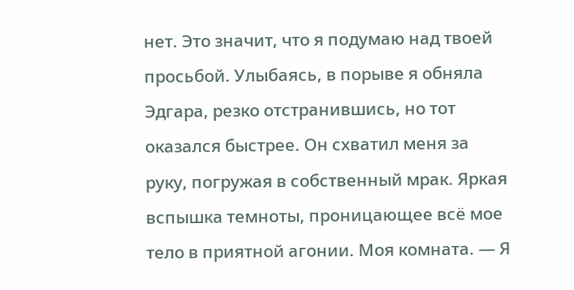нет. Это значит, что я подумаю над твоей просьбой. Улыбаясь, в порыве я обняла Эдгара, резко отстранившись, но тот оказался быстрее. Он схватил меня за руку, погружая в собственный мрак. Яркая вспышка темноты, проницающее всё мое тело в приятной агонии. Моя комната. — Я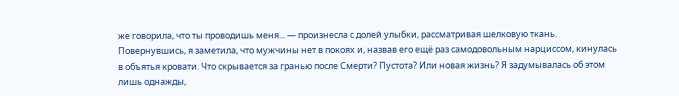же говорила, что ты проводишь меня... — произнесла с долей улыбки, рассматривая шелковую ткань. Повернувшись, я заметила, что мужчины нет в покоях и, назвав его ещё раз самодовольным нарциссом, кинулась в объятья кровати. Что скрывается за гранью после Смерти? Пустота? Или новая жизнь? Я задумывалась об этом лишь однажды,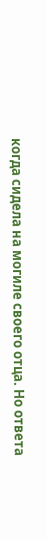когда сидела на могиле своего отца. Но ответа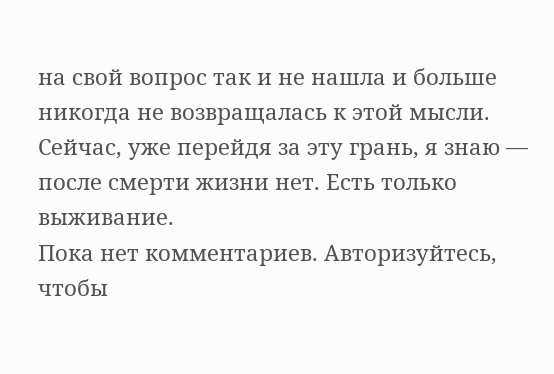на свой вопрос так и не нашла и больше никогда не возвращалась к этой мысли. Сейчас, уже перейдя за эту грань, я знаю — после смерти жизни нет. Есть только выживание.
Пока нет комментариев. Авторизуйтесь, чтобы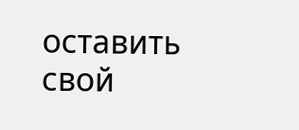оставить свой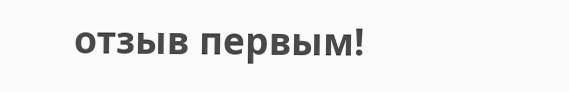отзыв первым!